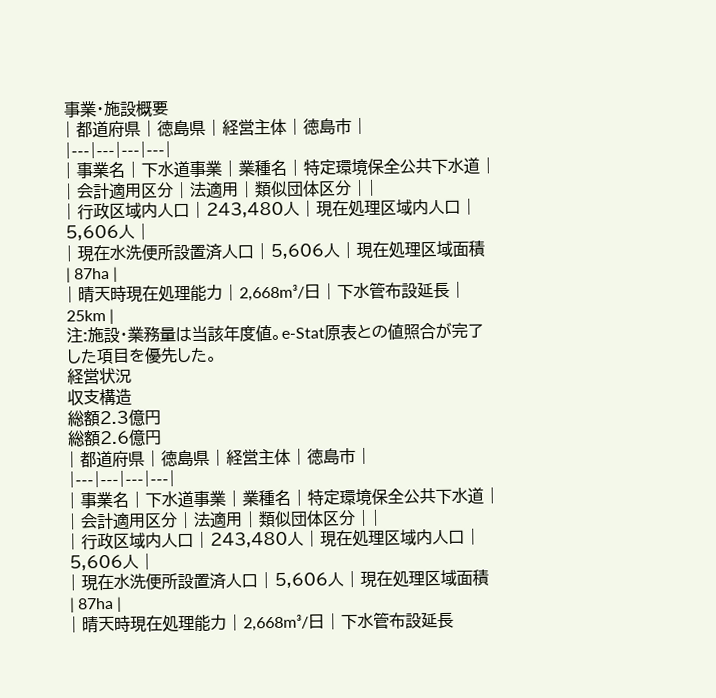事業・施設概要
| 都道府県 | 徳島県 | 経営主体 | 徳島市 |
|---|---|---|---|
| 事業名 | 下水道事業 | 業種名 | 特定環境保全公共下水道 |
| 会計適用区分 | 法適用 | 類似団体区分 | |
| 行政区域内人口 | 243,480人 | 現在処理区域内人口 | 5,606人 |
| 現在水洗便所設置済人口 | 5,606人 | 現在処理区域面積 | 87ha |
| 晴天時現在処理能力 | 2,668m³/日 | 下水管布設延長 | 25km |
注:施設・業務量は当該年度値。e-Stat原表との値照合が完了した項目を優先した。
経営状況
収支構造
総額2.3億円
総額2.6億円
| 都道府県 | 徳島県 | 経営主体 | 徳島市 |
|---|---|---|---|
| 事業名 | 下水道事業 | 業種名 | 特定環境保全公共下水道 |
| 会計適用区分 | 法適用 | 類似団体区分 | |
| 行政区域内人口 | 243,480人 | 現在処理区域内人口 | 5,606人 |
| 現在水洗便所設置済人口 | 5,606人 | 現在処理区域面積 | 87ha |
| 晴天時現在処理能力 | 2,668m³/日 | 下水管布設延長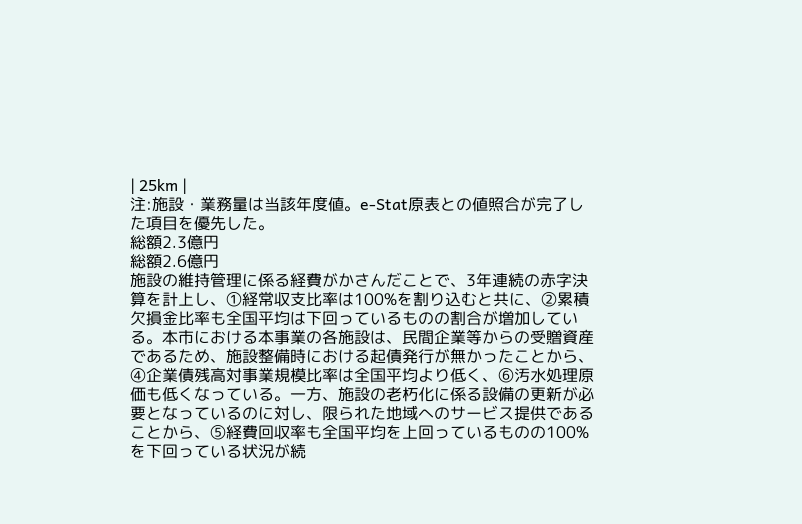| 25km |
注:施設・業務量は当該年度値。e-Stat原表との値照合が完了した項目を優先した。
総額2.3億円
総額2.6億円
施設の維持管理に係る経費がかさんだことで、3年連続の赤字決算を計上し、①経常収支比率は100%を割り込むと共に、②累積欠損金比率も全国平均は下回っているものの割合が増加している。本市における本事業の各施設は、民間企業等からの受贈資産であるため、施設整備時における起債発行が無かったことから、④企業債残高対事業規模比率は全国平均より低く、⑥汚水処理原価も低くなっている。一方、施設の老朽化に係る設備の更新が必要となっているのに対し、限られた地域へのサービス提供であることから、⑤経費回収率も全国平均を上回っているものの100%を下回っている状況が続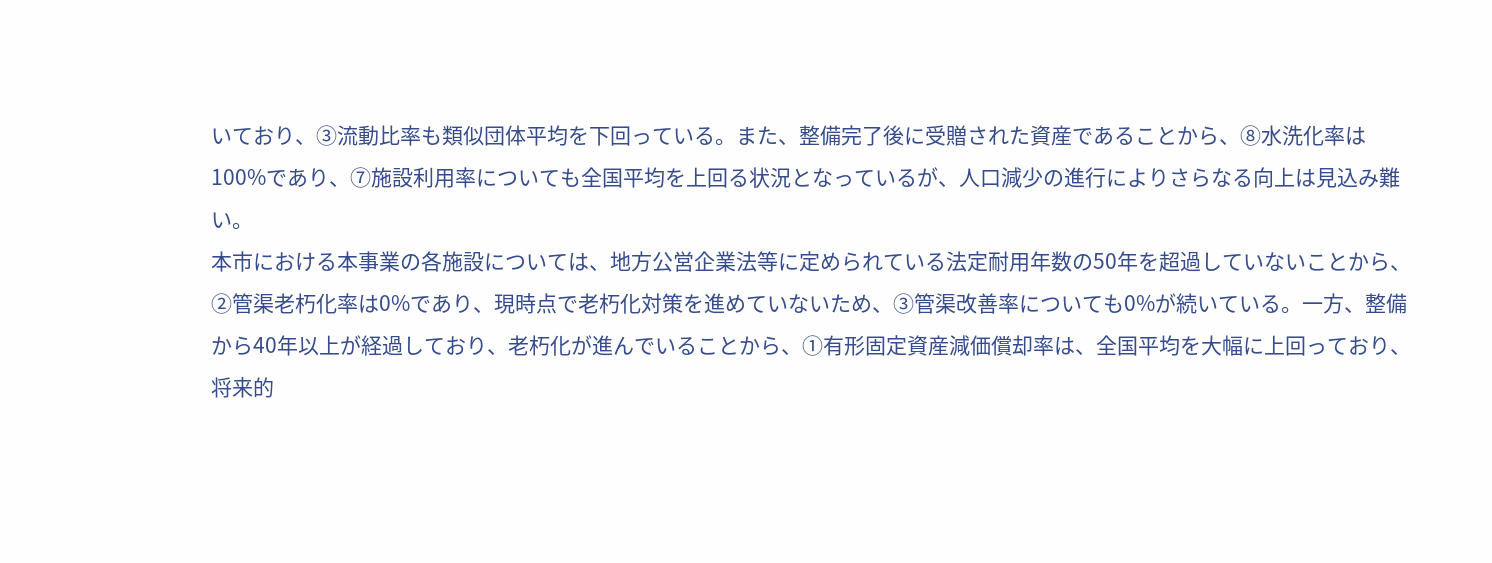いており、③流動比率も類似団体平均を下回っている。また、整備完了後に受贈された資産であることから、⑧水洗化率は100%であり、⑦施設利用率についても全国平均を上回る状況となっているが、人口減少の進行によりさらなる向上は見込み難い。
本市における本事業の各施設については、地方公営企業法等に定められている法定耐用年数の50年を超過していないことから、②管渠老朽化率は0%であり、現時点で老朽化対策を進めていないため、③管渠改善率についても0%が続いている。一方、整備から40年以上が経過しており、老朽化が進んでいることから、①有形固定資産減価償却率は、全国平均を大幅に上回っており、将来的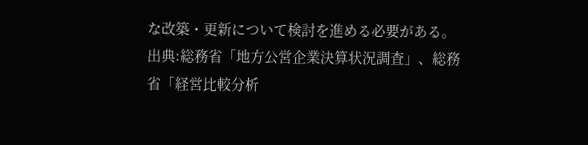な改築・更新について検討を進める必要がある。
出典:総務省「地方公営企業決算状況調査」、総務省「経営比較分析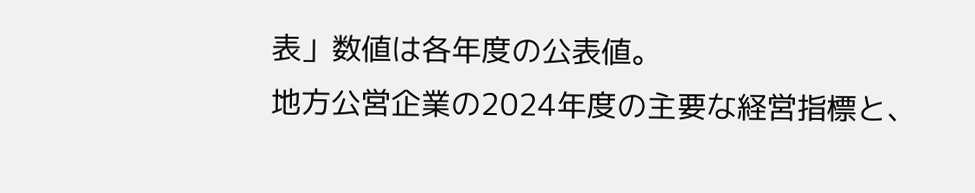表」数値は各年度の公表値。
地方公営企業の2024年度の主要な経営指標と、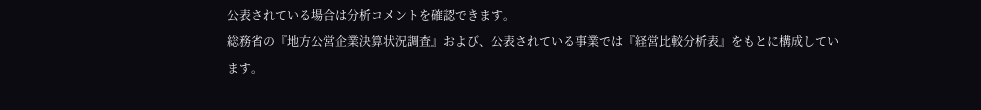公表されている場合は分析コメントを確認できます。
総務省の『地方公営企業決算状況調査』および、公表されている事業では『経営比較分析表』をもとに構成しています。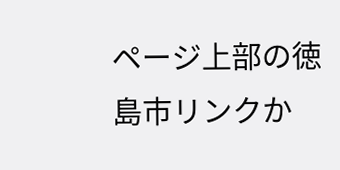ページ上部の徳島市リンクか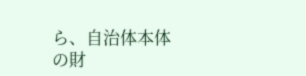ら、自治体本体の財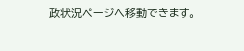政状況ページへ移動できます。